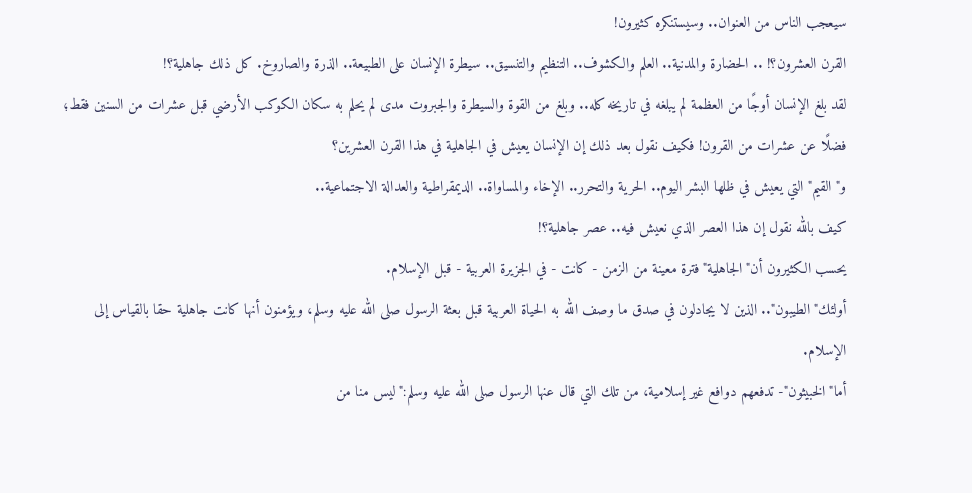سيعجب الناس من العنوان.. وسيستنكره كثيرون!
القرن العشرون؟! .. الحضارة والمدنية.. العلم والكشوف.. التنظيم والتنسيق.. سيطرة الإنسان على الطبيعة.. الذرة والصاروخ. كل ذلك جاهلية؟!
لقد بلغ الإنسان أوجًا من العظمة لم يبلغه في تاريخه كله.. وبلغ من القوة والسيطرة والجبروت مدى لم يحلم به سكان الكوكب الأرضي قبل عشرات من السنين فقط؛ فضلًا عن عشرات من القرون! فكيف نقول بعد ذلك إن الإنسان يعيش في الجاهلية في هذا القرن العشرين؟
و"القيم"التي يعيش في ظلها البشر اليوم.. الحرية والتحرر.. الإخاء والمساواة.. الديمقراطية والعدالة الاجتماعية..
كيف بالله نقول إن هذا العصر الذي نعيش فيه.. عصر جاهلية؟!
يحسب الكثيرون أن"الجاهلية"فترة معينة من الزمن - كانت - في الجزيرة العربية - قبل الإسلام.
أولئك"الطيبون".. الذين لا يجادلون في صدق ما وصف الله به الحياة العربية قبل بعثة الرسول صلى الله عليه وسلم، ويؤمنون أنها كانت جاهلية حقا بالقياس إلى الإسلام.
أما"الخبيثون"- تدفعهم دوافع غير إسلامية، من تلك التي قال عنها الرسول صلى الله عليه وسلم:"ليس منا من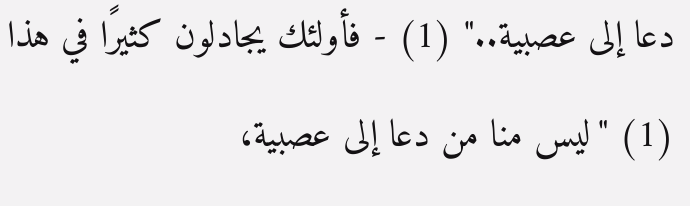دعا إلى عصبية.." (1) - فأولئك يجادلون كثيرًا في هذا
(1) "ليس منا من دعا إلى عصبية،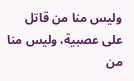وليس منا من قاتل على عصبية، وليس منا من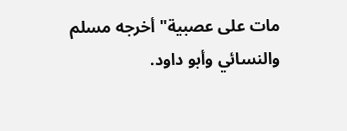مات على عصبية"أخرجه مسلم والنسائي وأبو داود.